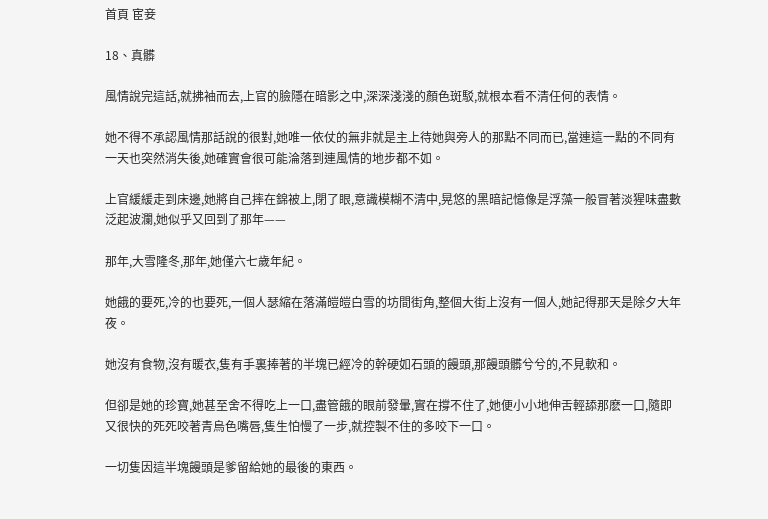首頁 宦妾

18、真髒

風情說完這話,就拂袖而去,上官的臉隱在暗影之中,深深淺淺的顏色斑駁,就根本看不清任何的表情。

她不得不承認風情那話說的很對,她唯一依仗的無非就是主上待她與旁人的那點不同而已,當連這一點的不同有一天也突然消失後,她確實會很可能淪落到連風情的地步都不如。

上官緩緩走到床邊,她將自己摔在錦被上,閉了眼,意識模糊不清中,晃悠的黑暗記憶像是浮藻一般冒著淡猩味盡數泛起波瀾,她似乎又回到了那年——

那年,大雪隆冬,那年,她僅六七歲年紀。

她餓的要死,冷的也要死,一個人瑟縮在落滿皚皚白雪的坊間街角,整個大街上沒有一個人,她記得那天是除夕大年夜。

她沒有食物,沒有暖衣,隻有手裏捧著的半塊已經冷的幹硬如石頭的饅頭,那饅頭髒兮兮的,不見軟和。

但卻是她的珍寶,她甚至舍不得吃上一口,盡管餓的眼前發暈,實在撐不住了,她便小小地伸舌輕舔那麽一口,隨即又很快的死死咬著青烏色嘴唇,隻生怕慢了一步,就控製不住的多咬下一口。

一切隻因這半塊饅頭是爹留給她的最後的東西。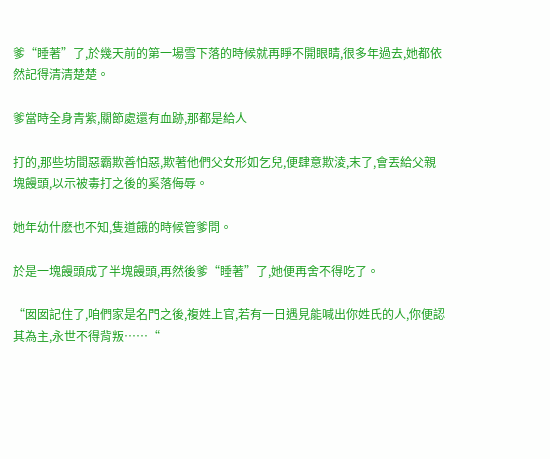爹“睡著”了,於幾天前的第一場雪下落的時候就再睜不開眼睛,很多年過去,她都依然記得清清楚楚。

爹當時全身青紫,關節處還有血跡,那都是給人

打的,那些坊間惡霸欺善怕惡,欺著他們父女形如乞兒,便肆意欺淩,末了,會丟給父親塊饅頭,以示被毒打之後的奚落侮辱。

她年幼什麽也不知,隻道餓的時候管爹問。

於是一塊饅頭成了半塊饅頭,再然後爹“睡著”了,她便再舍不得吃了。

“囡囡記住了,咱們家是名門之後,複姓上官,若有一日遇見能喊出你姓氏的人,你便認其為主,永世不得背叛……“